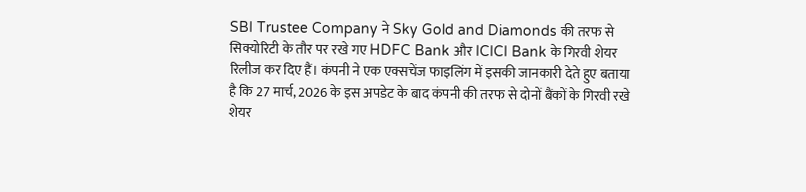SBI Trustee Company ने Sky Gold and Diamonds की तरफ से सिक्योरिटी के तौर पर रखे गए HDFC Bank और ICICI Bank के गिरवी शेयर रिलीज कर दिए हैं। कंपनी ने एक एक्सचेंज फाइलिंग में इसकी जानकारी देते हुए बताया है कि 27 मार्च, 2026 के इस अपडेट के बाद कंपनी की तरफ से दोनों बैंकों के गिरवी रखे शेयर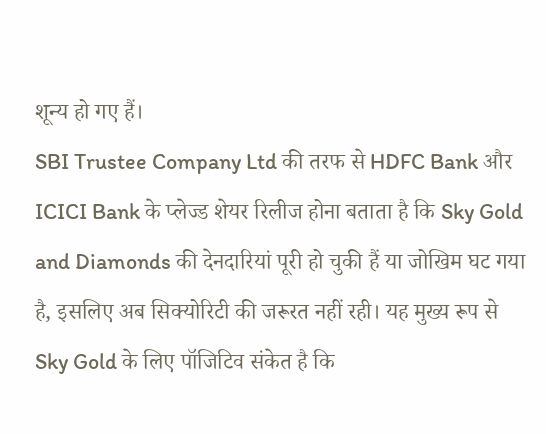शून्य हो गए हैं।
SBI Trustee Company Ltd की तरफ से HDFC Bank और ICICI Bank के प्लेज्ड शेयर रिलीज होना बताता है कि Sky Gold and Diamonds की देनदारियां पूरी हो चुकी हैं या जोखिम घट गया है, इसलिए अब सिक्योरिटी की जरूरत नहीं रही। यह मुख्य रूप से Sky Gold के लिए पॉजिटिव संकेत है कि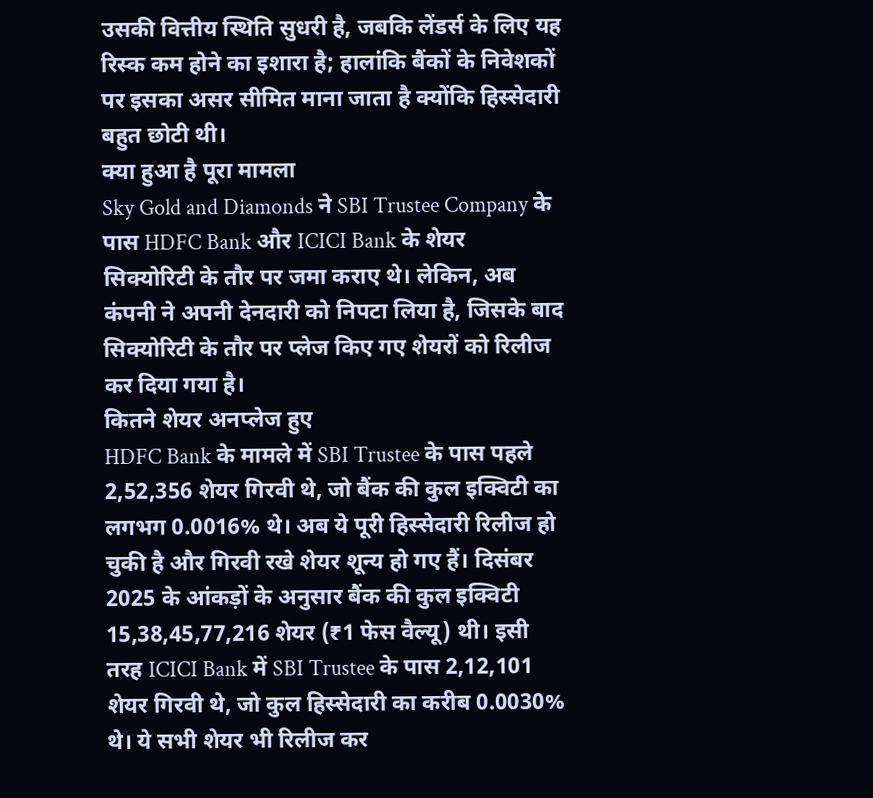उसकी वित्तीय स्थिति सुधरी है, जबकि लेंडर्स के लिए यह रिस्क कम होने का इशारा है; हालांकि बैंकों के निवेशकों पर इसका असर सीमित माना जाता है क्योंकि हिस्सेदारी बहुत छोटी थी।
क्या हुआ है पूरा मामला
Sky Gold and Diamonds ने SBI Trustee Company के पास HDFC Bank और ICICI Bank के शेयर सिक्योरिटी के तौर पर जमा कराए थे। लेकिन, अब कंपनी ने अपनी देनदारी को निपटा लिया है, जिसके बाद सिक्योरिटी के तौर पर प्लेज किए गए शेयरों को रिलीज कर दिया गया है।
कितने शेयर अनप्लेज हुए
HDFC Bank के मामले में SBI Trustee के पास पहले 2,52,356 शेयर गिरवी थे, जो बैंक की कुल इक्विटी का लगभग 0.0016% थे। अब ये पूरी हिस्सेदारी रिलीज हो चुकी है और गिरवी रखे शेयर शून्य हो गए हैं। दिसंबर 2025 के आंकड़ों के अनुसार बैंक की कुल इक्विटी 15,38,45,77,216 शेयर (₹1 फेस वैल्यू) थी। इसी तरह ICICI Bank में SBI Trustee के पास 2,12,101 शेयर गिरवी थे, जो कुल हिस्सेदारी का करीब 0.0030% थे। ये सभी शेयर भी रिलीज कर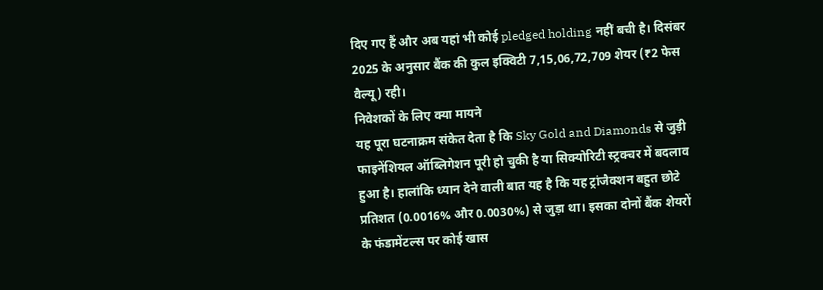दिए गए हैं और अब यहां भी कोई pledged holding नहीं बची है। दिसंबर 2025 के अनुसार बैंक की कुल इक्विटी 7,15,06,72,709 शेयर (₹2 फेस वैल्यू) रही।
निवेशकों के लिए क्या मायने
यह पूरा घटनाक्रम संकेत देता है कि Sky Gold and Diamonds से जुड़ी फाइनेंशियल ऑब्लिगेशन पूरी हो चुकी है या सिक्योरिटी स्ट्रक्चर में बदलाव हुआ है। हालांकि ध्यान देने वाली बात यह है कि यह ट्रांजैक्शन बहुत छोटे प्रतिशत (0.0016% और 0.0030%) से जुड़ा था। इसका दोनों बैंक शेयरों के फंडामेंटल्स पर कोई खास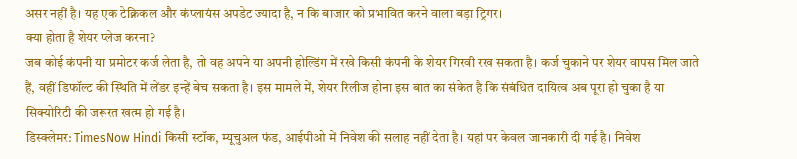असर नहीं है। यह एक टेक्निकल और कंप्लायंस अपडेट ज्यादा है, न कि बाजार को प्रभावित करने वाला बड़ा ट्रिगर।
क्या होता है शेयर प्लेज करना?
जब कोई कंपनी या प्रमोटर कर्ज लेता है, तो वह अपने या अपनी होल्डिंग में रखे किसी कंपनी के शेयर गिरवी रख सकता है। कर्ज चुकाने पर शेयर वापस मिल जाते हैं, वहीं डिफॉल्ट की स्थिति में लेंडर इन्हें बेच सकता है। इस मामले में, शेयर रिलीज होना इस बात का संकेत है कि संबंधित दायित्व अब पूरा हो चुका है या सिक्योरिटी की जरूरत खत्म हो गई है।
डिस्क्लेमर: TimesNow Hindi किसी स्टॉक, म्यूचुअल फंड, आईपीओ में निवेश की सलाह नहीं देता है। यहां पर केवल जानकारी दी गई है। निवेश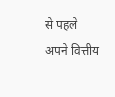से पहले अपने वित्तीय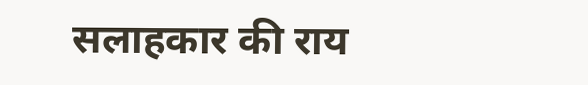सलाहकार की राय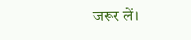जरूर लें।